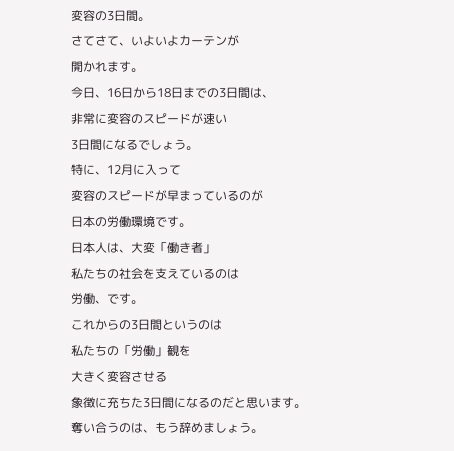変容の3日間。
さてさて、いよいよカーテンが
開かれます。
今日、16日から18日までの3日間は、
非常に変容のスピードが速い
3日間になるでしょう。
特に、12月に入って
変容のスピードが早まっているのが
日本の労働環境です。
日本人は、大変「働き者」
私たちの社会を支えているのは
労働、です。
これからの3日間というのは
私たちの「労働」観を
大きく変容させる
象徴に充ちた3日間になるのだと思います。
奪い合うのは、もう辞めましょう。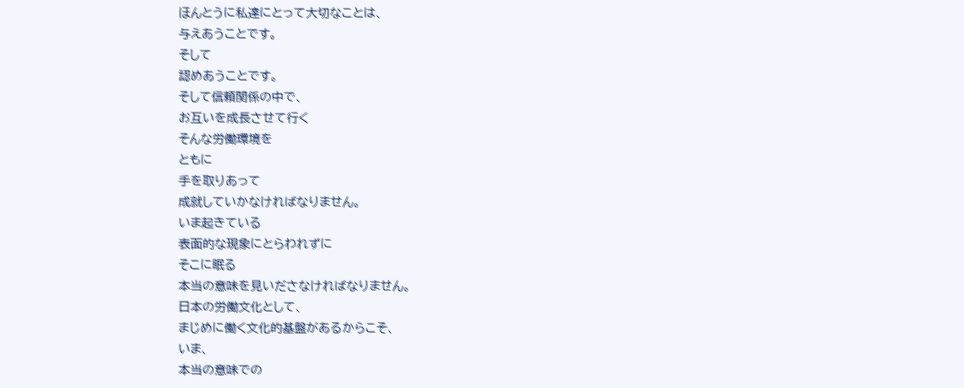ほんとうに私達にとって大切なことは、
与えあうことです。
そして
認めあうことです。
そして信頼関係の中で、
お互いを成長させて行く
そんな労働環境を
ともに
手を取りあって
成就していかなければなりません。
いま起きている
表面的な現象にとらわれずに
そこに眠る
本当の意味を見いださなければなりません。
日本の労働文化として、
まじめに働く文化的基盤があるからこそ、
いま、
本当の意味での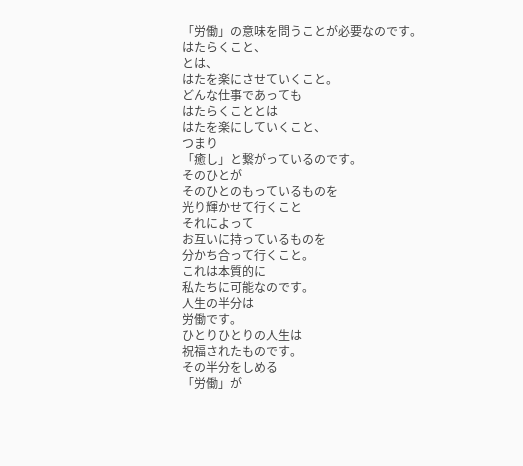「労働」の意味を問うことが必要なのです。
はたらくこと、
とは、
はたを楽にさせていくこと。
どんな仕事であっても
はたらくこととは
はたを楽にしていくこと、
つまり
「癒し」と繋がっているのです。
そのひとが
そのひとのもっているものを
光り輝かせて行くこと
それによって
お互いに持っているものを
分かち合って行くこと。
これは本質的に
私たちに可能なのです。
人生の半分は
労働です。
ひとりひとりの人生は
祝福されたものです。
その半分をしめる
「労働」が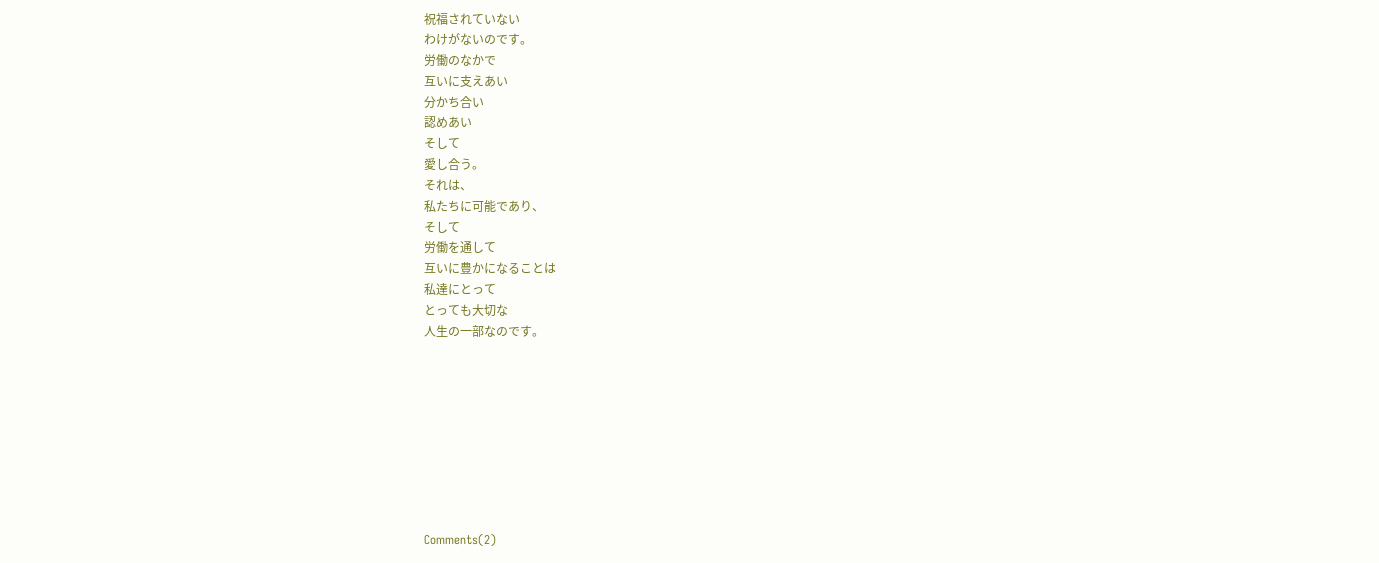祝福されていない
わけがないのです。
労働のなかで
互いに支えあい
分かち合い
認めあい
そして
愛し合う。
それは、
私たちに可能であり、
そして
労働を通して
互いに豊かになることは
私達にとって
とっても大切な
人生の一部なのです。









Comments(2)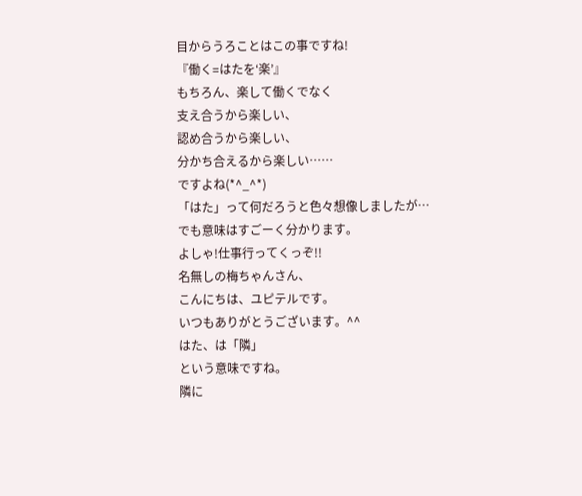目からうろことはこの事ですね!
『働く=はたを‘楽’』
もちろん、楽して働くでなく
支え合うから楽しい、
認め合うから楽しい、
分かち合えるから楽しい……
ですよね(*^_^*)
「はた」って何だろうと色々想像しましたが…
でも意味はすごーく分かります。
よしゃ!仕事行ってくっぞ!!
名無しの梅ちゃんさん、
こんにちは、ユピテルです。
いつもありがとうございます。^^
はた、は「隣」
という意味ですね。
隣に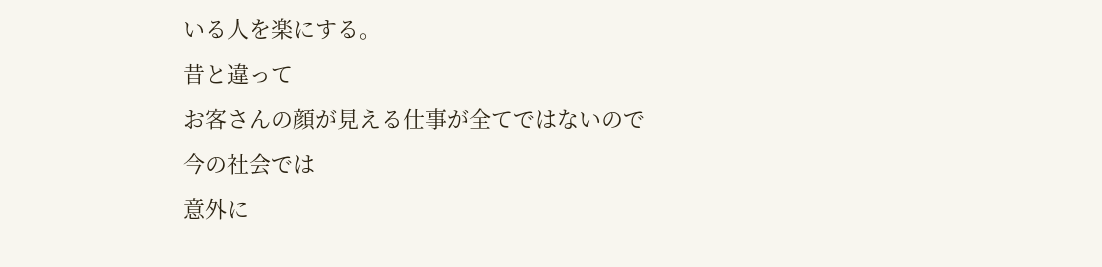いる人を楽にする。
昔と違って
お客さんの顔が見える仕事が全てではないので
今の社会では
意外に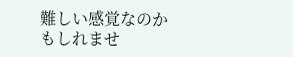難しい感覚なのかもしれませ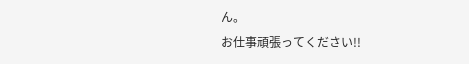ん。
お仕事頑張ってください!!